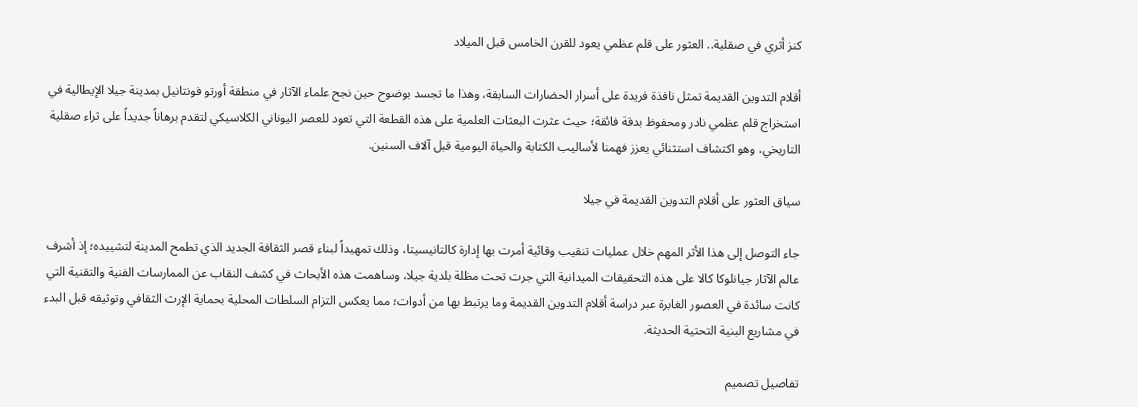كنز أثري في صقلية.. العثور على قلم عظمي يعود للقرن الخامس قبل الميلاد

أقلام التدوين القديمة تمثل نافذة فريدة على أسرار الحضارات السابقة، وهذا ما تجسد بوضوح حين نجح علماء الآثار في منطقة أورتو فونتانيل بمدينة جيلا الإيطالية في استخراج قلم عظمي نادر ومحفوظ بدقة فائقة؛ حيث عثرت البعثات العلمية على هذه القطعة التي تعود للعصر اليوناني الكلاسيكي لتقدم برهاناً جديداً على ثراء صقلية التاريخي، وهو اكتشاف استثنائي يعزز فهمنا لأساليب الكتابة والحياة اليومية قبل آلاف السنين.

سياق العثور على أقلام التدوين القديمة في جيلا

جاء التوصل إلى هذا الأثر المهم خلال عمليات تنقيب وقائية أمرت بها إدارة كالتانيسيتا، وذلك تمهيداً لبناء قصر الثقافة الجديد الذي تطمح المدينة لتشييده؛ إذ أشرف عالم الآثار جيانلوكا كالا على هذه التحقيقات الميدانية التي جرت تحت مظلة بلدية جيلا، وساهمت هذه الأبحاث في كشف النقاب عن الممارسات الفنية والتقنية التي كانت سائدة في العصور الغابرة عبر دراسة أقلام التدوين القديمة وما يرتبط بها من أدوات؛ مما يعكس التزام السلطات المحلية بحماية الإرث الثقافي وتوثيقه قبل البدء في مشاريع البنية التحتية الحديثة.

تفاصيل تصميم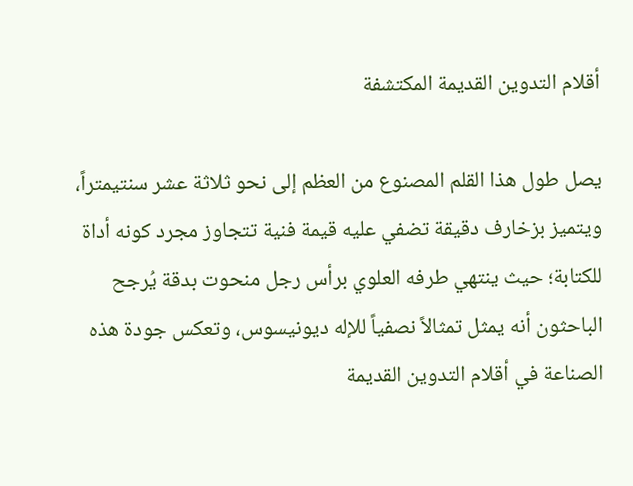أقلام التدوين القديمة المكتشفة

يصل طول هذا القلم المصنوع من العظم إلى نحو ثلاثة عشر سنتيمتراً، ويتميز بزخارف دقيقة تضفي عليه قيمة فنية تتجاوز مجرد كونه أداة للكتابة؛ حيث ينتهي طرفه العلوي برأس رجل منحوت بدقة يُرجح الباحثون أنه يمثل تمثالاً نصفياً للإله ديونيسوس، وتعكس جودة هذه الصناعة في أقلام التدوين القديمة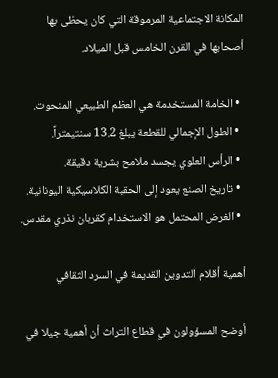المكانة الاجتماعية المرموقة التي كان يحظى بها أصحابها في القرن الخامس قبل الميلاد.

  • الخامة المستخدمة هي العظم الطبيعي المنحوت.
  • الطول الإجمالي للقطعة يبلغ 13.2 سنتيمتراً.
  • الرأس العلوي يجسد ملامح بشرية دقيقة.
  • تاريخ الصنع يعود إلى الحقبة الكلاسيكية اليونانية.
  • الغرض المحتمل هو الاستخدام كقربان نذري مقدس.

أهمية أقلام التدوين القديمة في السرد الثقافي

أوضح المسؤولون في قطاع التراث أن أهمية جيلا في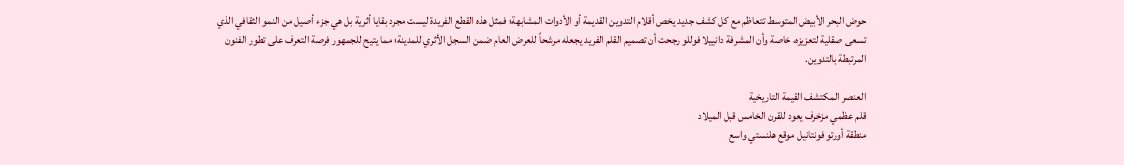حوض البحر الأبيض المتوسط تتعاظم مع كل كشف جديد يخص أقلام التدوين القديمة أو الأدوات المشابهة؛ فمثل هذه القطع الفريدة ليست مجرد بقايا أثرية بل هي جزء أصيل من النمو الثقافي الذي تسعى صقلية لتعزيزه، خاصة وأن المشرفة دانييلا فوللو رجحت أن تصميم القلم الفريد يجعله مرشحاً للعرض العام ضمن السجل الأثري للمدينة؛ مما يتيح للجمهور فرصة التعرف على تطور الفنون المرتبطة بالتدوين.

العنصر المكتشف القيمة التاريخية
قلم عظمي مزخرف يعود للقرن الخامس قبل الميلاد
منطقة أورتو فونتانيل موقع هلنستي واسع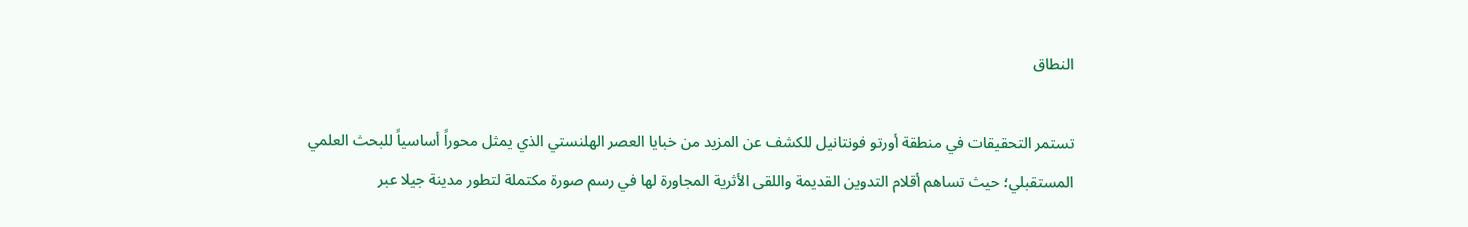النطاق

تستمر التحقيقات في منطقة أورتو فونتانيل للكشف عن المزيد من خبايا العصر الهلنستي الذي يمثل محوراً أساسياً للبحث العلمي المستقبلي؛ حيث تساهم أقلام التدوين القديمة واللقى الأثرية المجاورة لها في رسم صورة مكتملة لتطور مدينة جيلا عبر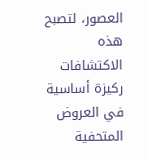العصور، لتصبح هذه الاكتشافات ركيزة أساسية في العروض المتحفية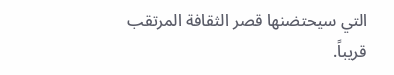التي سيحتضنها قصر الثقافة المرتقب قريباً.